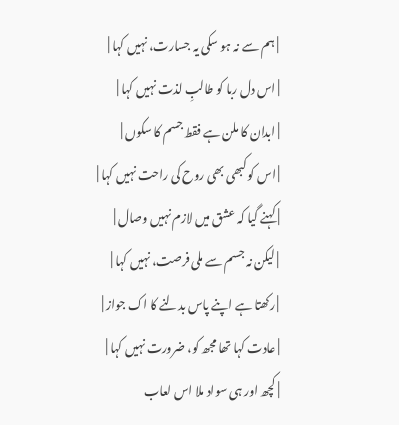| ہم سے نہ ہو سکی یہ جسارت، نہیں کہا |
| اس دل ربا کو طالبِ لذت نہیں کہا |
| ابدان کا ملن ہے فقط جسم کا سکوں |
| اس کو کبھی بھی روح کی راحت نہیں کہا |
| کہنے گیا کہ عشق میں لازم نہیں وصال |
| لیکن نہ جسم سے ملی فرصت، نہیں کہا |
| رکھتا ہے اپنے پاس بدلنے کا اک جواز |
| عادت کہا تھا مجھ کو، ضرورت نہیں کہا |
| کچھ اور ہی سواد ملا اس لعاب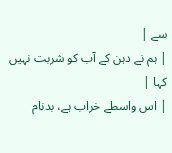سے |
| ہم نے دہن کے آب کو شربت نہیں کہا |
| اس واسطے خراب ہے، بدنام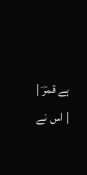ہے قمرؔ |
| اس نے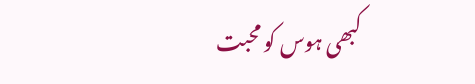کبھی ہوس کو محبت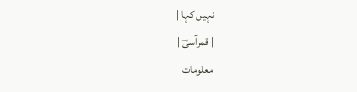نہیں کہا |
| قمرآسیؔ |
معلومات